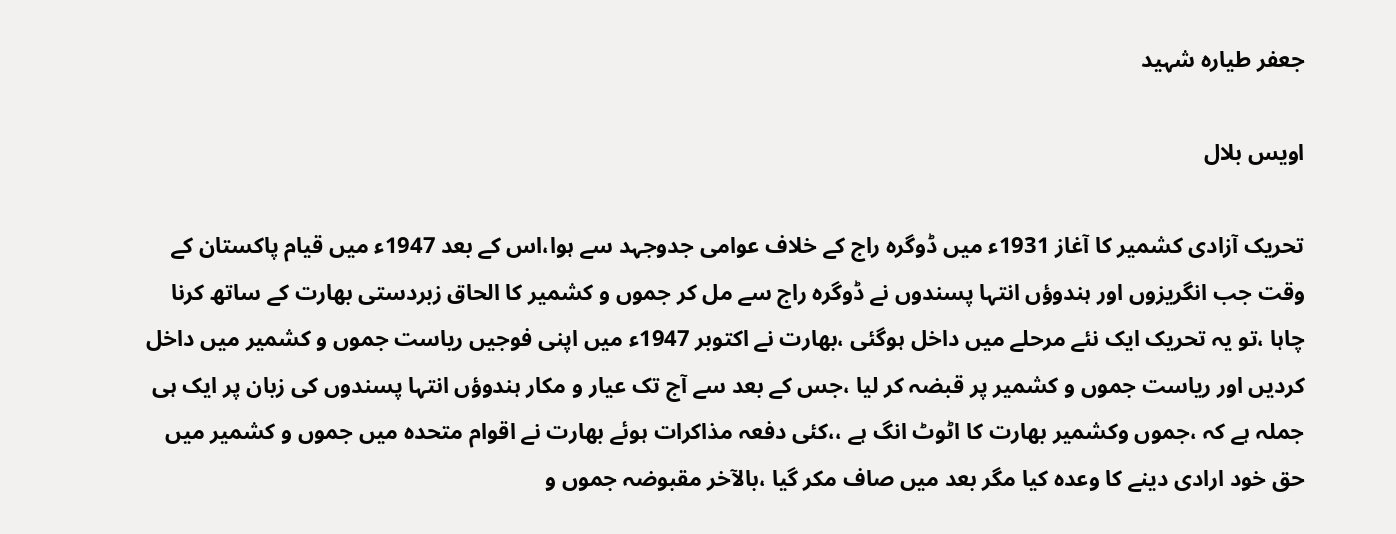جعفر طیارہ شہید

اویس بلال

تحریک آزادی کشمیر کا آغاز 1931ء میں ڈوگرہ راج کے خلاف عوامی جدوجہد سے ہوا،اس کے بعد 1947ء میں قیام پاکستان کے وقت جب انگریزوں اور ہندوؤں انتہا پسندوں نے ڈوگرہ راج سے مل کر جموں و کشمیر کا الحاق زبردستی بھارت کے ساتھ کرنا چاہا ،تو یہ تحریک ایک نئے مرحلے میں داخل ہوگئی ،بھارت نے اکتوبر 1947ء میں اپنی فوجیں ریاست جموں و کشمیر میں داخل کردیں اور ریاست جموں و کشمیر پر قبضہ کر لیا ،جس کے بعد سے آج تک عیار و مکار ہندوؤں انتہا پسندوں کی زبان پر ایک ہی جملہ ہے کہ ،جموں وکشمیر بھارت کا اٹوٹ انگ ہے ،،کئی دفعہ مذاکرات ہوئے بھارت نے اقوام متحدہ میں جموں و کشمیر میں حق خود ارادی دینے کا وعدہ کیا مگر بعد میں صاف مکر گیا ،بالآخر مقبوضہ جموں و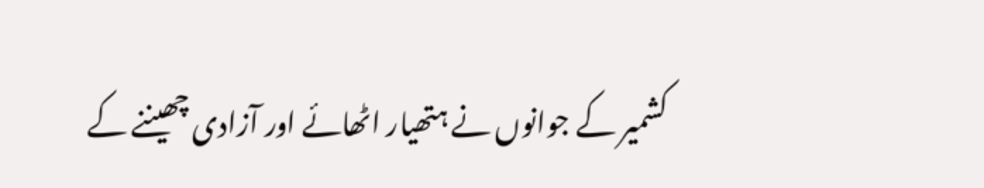کشمیر کے جوانوں نے ہتھیار اٹھائے اور آزادی چھیننے کے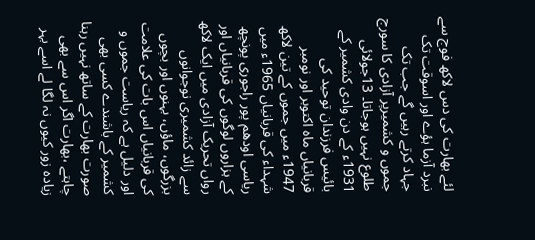لئے بھارت کی دس لاکھ فوج سے نبرد آزما ہؤے اور اسوقت تک جہاد کرتے رہیں گے جب تک جموں و کشمیرپر آزادی کا سورج طلوع نہیں ہوجاتا۔ 13جولائی 1931ء کے دن وادی کشمیر کے بائیس فرزندان توحید کی قربانیاں ماہ اکتوبر اور نومبر 1947ء میں جموں کے تین لاکھ شہداء کی قربانیاں 1965ء میں ریاسی اودھم پور راجوری پونچھ کے ہزاروں لوگوں کی قربانیاں اور رواں تحریک آزادی میں ایک لاکھ سے زائد کشمیری نوجوانوں بزرگوں، ماؤں، بہنوں اور بچوں کی قربانیاں اس بات کی علامت اور دلیل ہے کہ ریاست جموں و کشمیر کے باشندے کسی بھی صورت بھارت کے ساتھ نہیں رہنا چاہتے ،بھارت اگر اس سے بھی زیادہ زور کیوں نہ لگا لے اسے بہر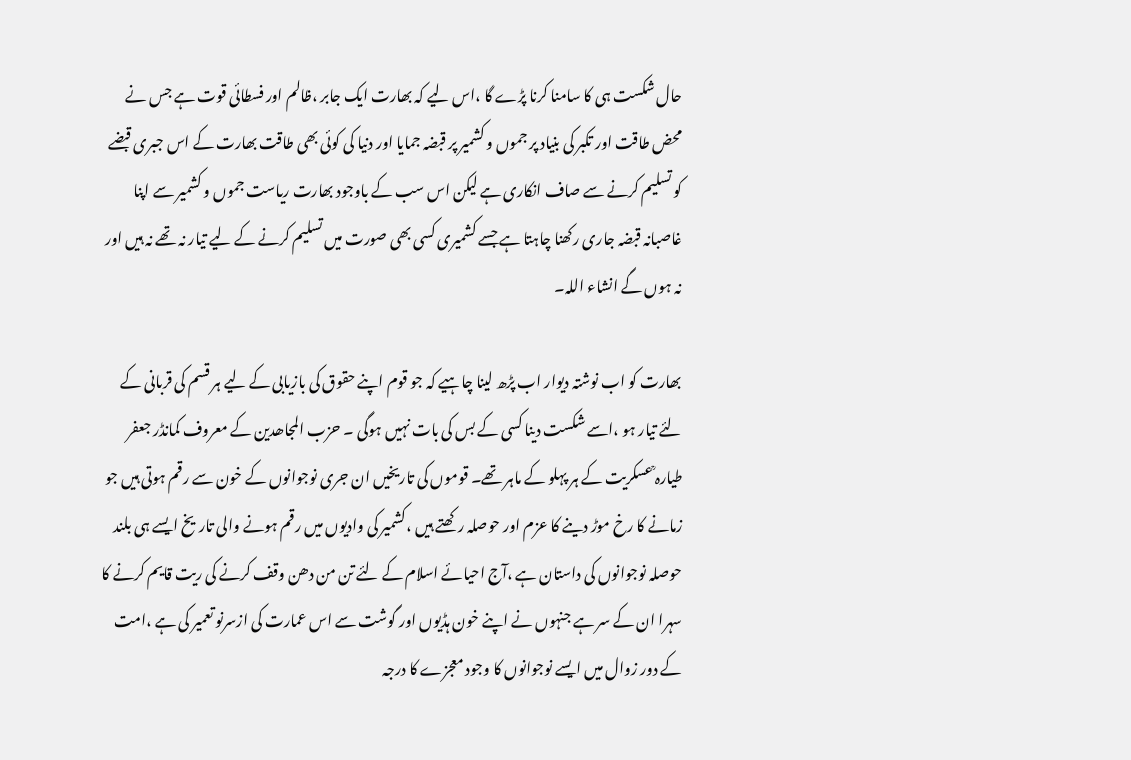حال شکست ہی کا سامنا کرنا پڑے گا ،اس لیے کہ بھارت ایک جابر ،ظالم اور فسطائی قوت ہے جس نے محض طاقت اور تکبر کی بنیاد پر جموں و کشمیر پر قبضہ جمایا اور دنیا کی کوئی بھی طاقت بھارت کے اس جبری قبضے کو تسلیم کرنے سے صاف انکاری ہے لیکن اس سب کے باوجود بھارت ریاست جموں و کشمیر سے اپنا غاصبانہ قبضہ جاری رکھنا چاہتا ہے جسے کشمیری کسی بھی صورت میں تسلیم کرنے کے لیے تیار نہ تھے نہ ہیں اور نہ ہوں گے انشاء اللہ۔

بھارت کو اب نوشتہ دیوار اب پڑھ لینا چاہیے کہ جو قوم اپنے حقوق کی بازیابی کے لیے ہر قسم کی قربانی کے لئے تیار ہو ،اسے شکست دینا کسی کے بس کی بات نہیں ہوگی ۔ حزب المجاھدین کے معروف کمانڈر جعفر طیارہ ؒعسکریت کے ہر پہلو کے ماہر تھے۔ قوموں کی تاریخیں ان جری نوجوانوں کے خون سے رقم ہوتی ہیں جو زمانے کا رخ موڑ دینے کا عزم اور حوصلہ رکھتے ہیں ،کشمیر کی وادیوں میں رقم ہونے والی تاریخ ایسے ہی بلند حوصلہ نوجوانوں کی داستان ہے ،آج احیائے اسلام کے لئے تن من دھن وقف کرنے کی ریت قایم کرنے کا سہرا ان کے سر ہے جنہوں نے اپنے خون ہڈیوں اور گوشت سے اس عمارت کی ازسرنو تعمیر کی ہے ،امت کے دور زوال میں ایسے نوجوانوں کا وجود معجزے کا درجہ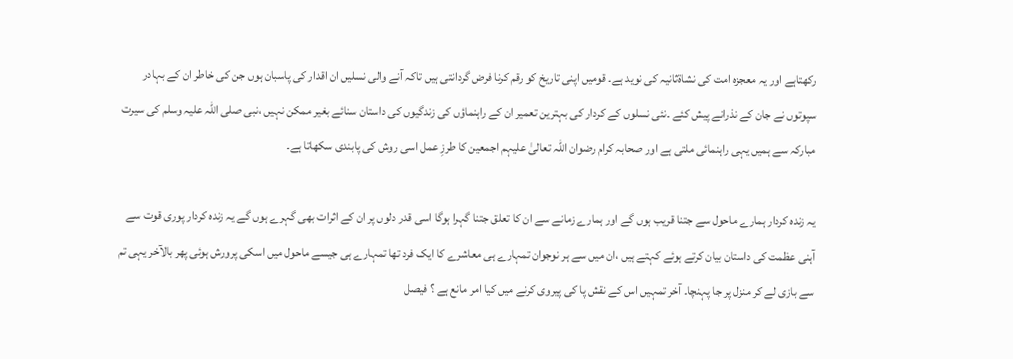رکھتاہے اور یہ معجزہ امت کی نشاۃثانیہ کی نوید ہے۔ قومیں اپنی تاریخ کو رقم کرنا فرض گردانتی ہیں تاکہ آنے والی نسلیں ان اقدار کی پاسبان ہوں جن کی خاطر ان کے بہادر سپوتوں نے جان کے نذرانے پیش کئے ۔نئی نسلوں کے کردار کی بہترین تعمیر ان کے راہنماؤں کی زندگیوں کی داستان سنائے بغیر ممکن نہیں ،نبی صلی اللہ علیہ وسلم کی سیرت مبارکہ سے ہمیں یہی راہنمائی ملتی ہے اور صحابہ کرام رضوان اللہ تعالیٰ علیہم اجمعین کا طرزِ عمل اسی روش کی پابندی سکھاتا ہے۔

یہ زندہ کردار ہمارے ماحول سے جتنا قریب ہوں گے اور ہمارے زمانے سے ان کا تعلق جتنا گہرا ہوگا اسی قدر دلوں پر ان کے اثرات بھی گہرے ہوں گے یہ زندہ کردار پوری قوت سے آہنی عظمت کی داستان بیان کرتے ہوئے کہتے ہیں ،ان میں سے ہر نوجوان تمہارے ہی معاشرے کا ایک فرد تھا تمہارے ہی جیسے ماحول میں اسکی پرورش ہوئی پھر بالآخر یہی تم سے بازی لے کر منزل پر جا پہنچا۔ آخر تمہیں اس کے نقش پا کی پیروی کرنے میں کیا امر مانع ہے ؟ فیصل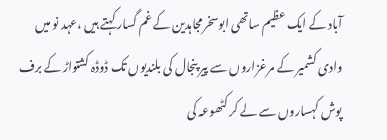آباد کے ایک عظیم ساتھی ابوسخرمجاہدین کے غم گسار کہتے ہیں ،عہد نو میں وادی کشمیر کے مرغزاروں سے پیر پنجال کی بلندیوں تک ڈوڈہ کشتواڑ کے برف پوش کہساروں سے لے کر کٹھوعہ کی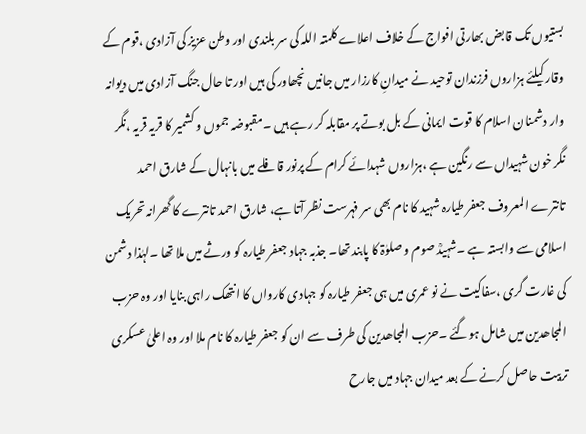بستیوں تک قابض بھارتی افواج کے خلاف اعلاے کلمتہ اللہ کی سر بلندی اور وطن عزیز کی آزادی ،قوم کے وقار کیلئے ہزاروں فرزندان توحید نے میدانِ کارزار میں جانیں نچھاور کی ہیں اور تا حال جنگ آزادی میں دیوانہ وار دشمنان اسلام کا قوت ایمانی کے بل بوتے پر مقابلہ کر رہے ہیں ۔مقبوضہ جموں و کشمیر کا قریہ قریہ ،نگر نگر خون شہیداں سے رنگین ہے ،ہزاروں شہدائے کرام کے پرنور قافلے میں بانہال کے شارق احمد تانترے المعروف جعفر طیارہ شہید کا نام بھی سر فہرست نظر آتا ہے، شارق احمد تانترے کا گھرانہ تحریک اسلامی سے وابستہ ہے ۔شہیدؒ صوم و صلوٰۃ کا پابند تھا۔ جذبہ جہاد جعفر طیارہ کو ورثے میں ملا تھا ۔لہٰذا دشمن کی غارت گری ،سفاکیت نے نو عمری میں ہی جعفر طیارہ کو جہادی کارواں کا انتھک راہی بنایا اور وہ حزب المجاھدین میں شامل ہوگئے ۔حزب المجاھدین کی طرف سے ان کو جعفر طیارہ کا نام ملا اور وہ اعلیٰ عسکری تربیت حاصل کرنے کے بعد میدان جہاد میں جارح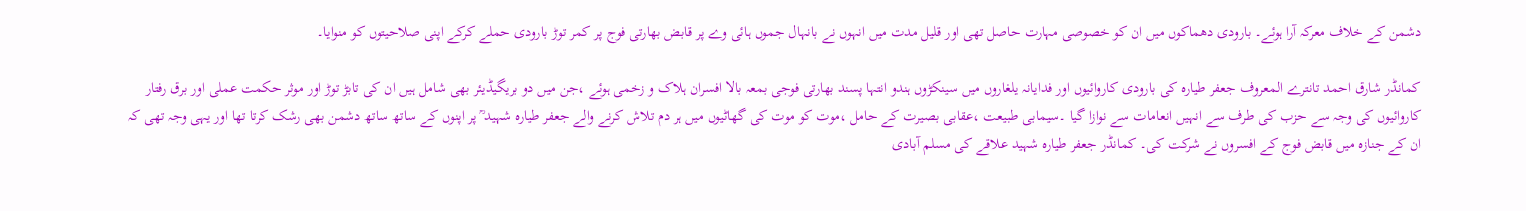دشمن کے خلاف معرکہ آرا ہوئے۔ بارودی دھماکوں میں ان کو خصوصی مہارت حاصل تھی اور قلیل مدت میں انہوں نے بانہال جموں ہائی وے پر قابض بھارتی فوج پر کمر توڑ بارودی حملے کرکے اپنی صلاحیتوں کو منوایا۔

کمانڈر شارق احمد تانترے المعروف جعفر طیارہ کی بارودی کاروائیوں اور فدایانہ یلغاروں میں سینکڑوں ہندو انتہا پسند بھارتی فوجی بمعہ بالا افسران ہلاک و زخمی ہوئے ،جن میں دو بریگیڈیئر بھی شامل ہیں ان کی تابڑ توڑ اور موثر حکمت عملی اور برق رفتار کاروائیوں کی وجہ سے حزب کی طرف سے انہیں انعامات سے نوازا گیا ۔سیمابی طبیعت ،عقابی بصیرت کے حامل ،موت کو موت کی گھاٹیوں میں ہر دم تلاش کرنے والے جعفر طیارہ شہید ؒ پر اپنوں کے ساتھ ساتھ دشمن بھی رشک کرتا تھا اور یہی وجہ تھی کہ ان کے جنازہ میں قابض فوج کے افسروں نے شرکت کی۔ کمانڈر جعفر طیارہ شہید علاقے کی مسلم آبادی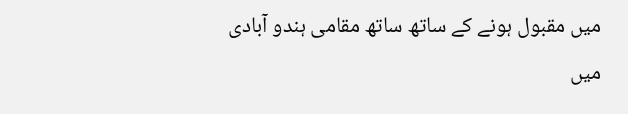میں مقبول ہونے کے ساتھ ساتھ مقامی ہندو آبادی میں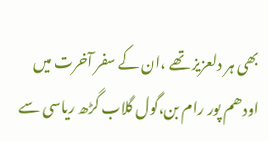بھی ہر دلعزیز تھے ،ان کے سفر آخرت میں اودھم پور رام بن،گول گلاب گڑھ ریاسی سے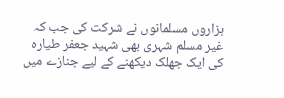ہزاروں مسلمانوں نے شرکت کی جب کہ غیر مسلم شہری بھی شہید جعفر طیارہ کی ایک جھلک دیکھنے کے لیے جنازے میں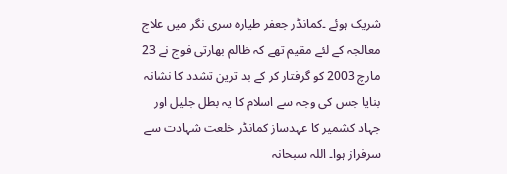شریک ہوئے ۔کمانڈر جعفر طیارہ سری نگر میں علاج معالجہ کے لئے مقیم تھے کہ ظالم بھارتی فوج نے 23 مارچ 2003 کو گرفتار کر کے بد ترین تشدد کا نشانہ بنایا جس کی وجہ سے اسلام کا یہ بطل جلیل اور جہاد کشمیر کا عہدساز کمانڈر خلعت شہادت سے سرفراز ہوا۔ اللہ سبحانہ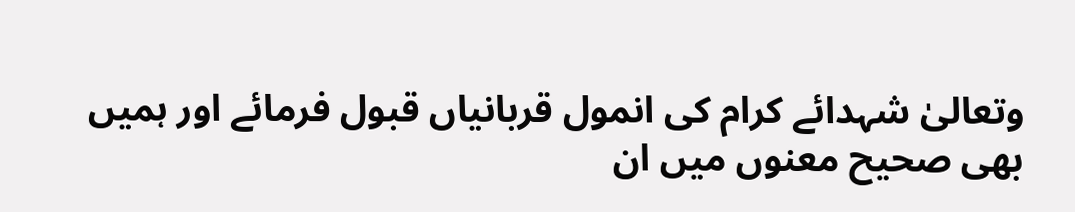وتعالیٰ شہدائے کرام کی انمول قربانیاں قبول فرمائے اور ہمیں بھی صحیح معنوں میں ان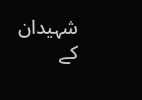شہیدان کے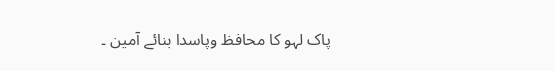پاک لہو کا محافظ وپاسدا بنائے آمین ۔